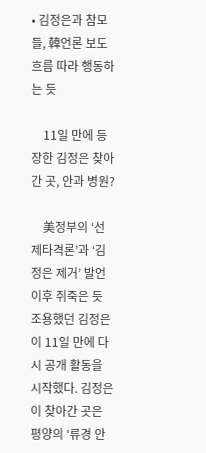• 김정은과 참모들, 韓언론 보도 흐름 따라 행동하는 듯

    11일 만에 등장한 김정은 찾아간 곳, 안과 병원?

    美정부의 ‘선제타격론’과 ‘김정은 제거’ 발언 이후 쥐죽은 듯 조용했던 김정은이 11일 만에 다시 공개 활동을 시작했다. 김정은이 찾아간 곳은 평양의 ‘류경 안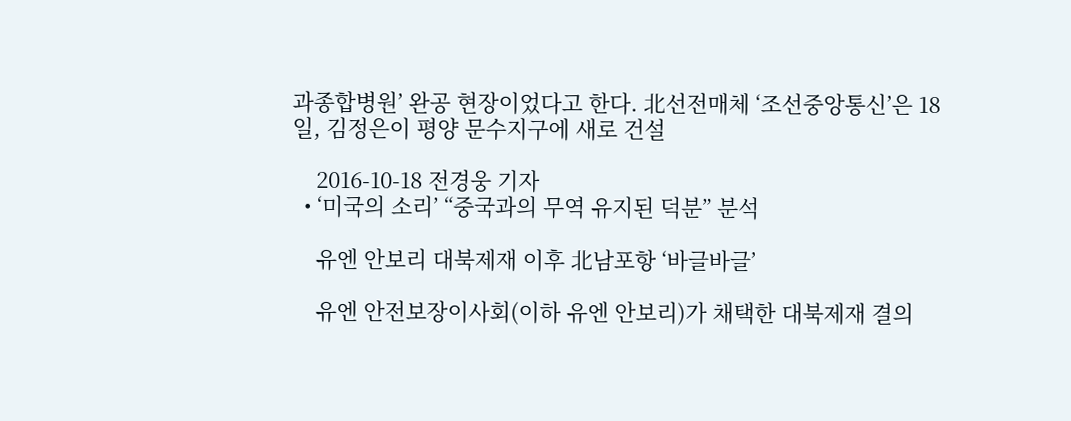과종합병원’ 완공 현장이었다고 한다. 北선전매체 ‘조선중앙통신’은 18일, 김정은이 평양 문수지구에 새로 건설

    2016-10-18 전경웅 기자
  • ‘미국의 소리’ “중국과의 무역 유지된 덕분” 분석

    유엔 안보리 대북제재 이후 北남포항 ‘바글바글’

    유엔 안전보장이사회(이하 유엔 안보리)가 채택한 대북제재 결의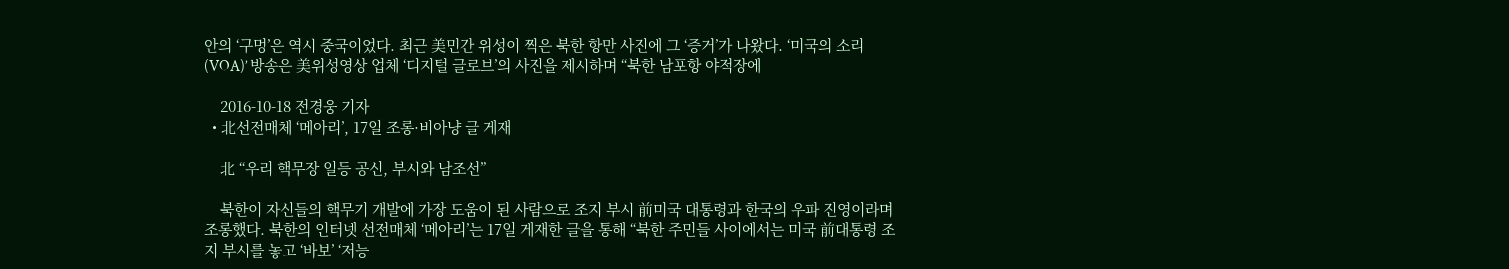안의 ‘구멍’은 역시 중국이었다. 최근 美민간 위성이 찍은 북한 항만 사진에 그 ‘증거’가 나왔다. ‘미국의 소리(VOA)’ 방송은 美위성영상 업체 ‘디지털 글로브’의 사진을 제시하며 “북한 남포항 야적장에

    2016-10-18 전경웅 기자
  • 北선전매체 ‘메아리’, 17일 조롱·비아냥 글 게재

    北 “우리 핵무장 일등 공신, 부시와 남조선”

    북한이 자신들의 핵무기 개발에 가장 도움이 된 사람으로 조지 부시 前미국 대통령과 한국의 우파 진영이라며 조롱했다. 북한의 인터넷 선전매체 ‘메아리’는 17일 게재한 글을 통해 “북한 주민들 사이에서는 미국 前대통령 조지 부시를 놓고 ‘바보’ ‘저능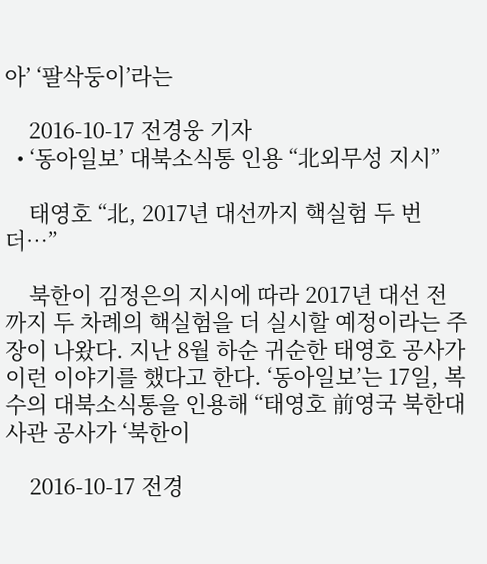아’ ‘팔삭둥이’라는

    2016-10-17 전경웅 기자
  • ‘동아일보’ 대북소식통 인용 “北외무성 지시”

    태영호 “北, 2017년 대선까지 핵실험 두 번 더…”

    북한이 김정은의 지시에 따라 2017년 대선 전까지 두 차례의 핵실험을 더 실시할 예정이라는 주장이 나왔다. 지난 8월 하순 귀순한 태영호 공사가 이런 이야기를 했다고 한다. ‘동아일보’는 17일, 복수의 대북소식통을 인용해 “태영호 前영국 북한대사관 공사가 ‘북한이

    2016-10-17 전경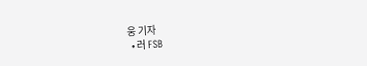웅 기자
  • 러 FSB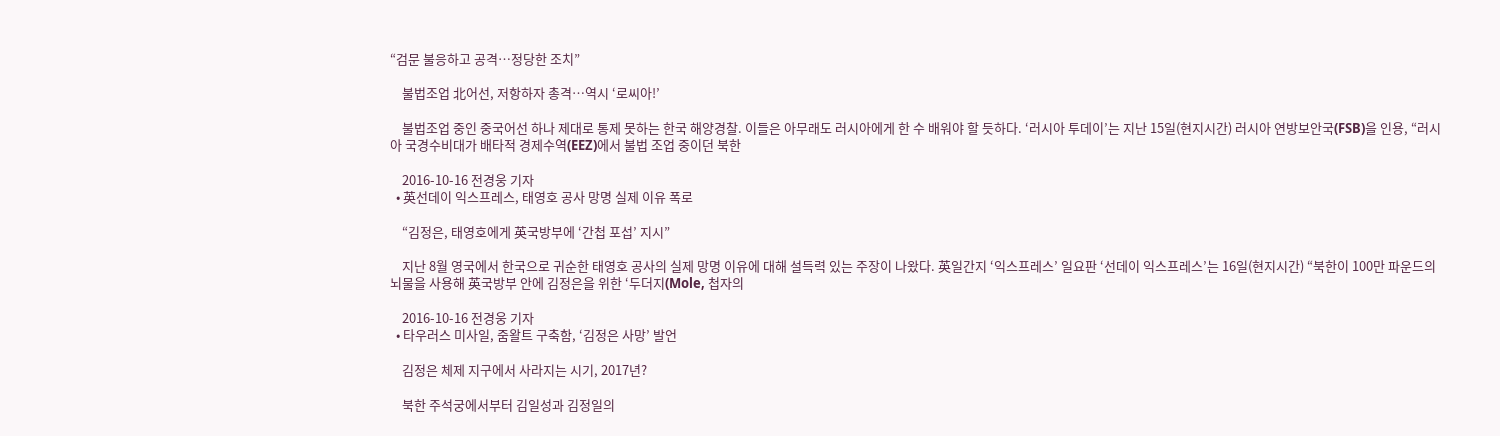“검문 불응하고 공격…정당한 조치”

    불법조업 北어선, 저항하자 총격…역시 ‘로씨아!’

    불법조업 중인 중국어선 하나 제대로 통제 못하는 한국 해양경찰. 이들은 아무래도 러시아에게 한 수 배워야 할 듯하다. ‘러시아 투데이’는 지난 15일(현지시간) 러시아 연방보안국(FSB)을 인용, “러시아 국경수비대가 배타적 경제수역(EEZ)에서 불법 조업 중이던 북한

    2016-10-16 전경웅 기자
  • 英선데이 익스프레스, 태영호 공사 망명 실제 이유 폭로

    “김정은, 태영호에게 英국방부에 ‘간첩 포섭’ 지시”

    지난 8월 영국에서 한국으로 귀순한 태영호 공사의 실제 망명 이유에 대해 설득력 있는 주장이 나왔다. 英일간지 ‘익스프레스’ 일요판 ‘선데이 익스프레스’는 16일(현지시간) “북한이 100만 파운드의 뇌물을 사용해 英국방부 안에 김정은을 위한 ‘두더지(Mole, 첩자의

    2016-10-16 전경웅 기자
  • 타우러스 미사일, 줌왈트 구축함, ‘김정은 사망’ 발언

    김정은 체제 지구에서 사라지는 시기, 2017년?

    북한 주석궁에서부터 김일성과 김정일의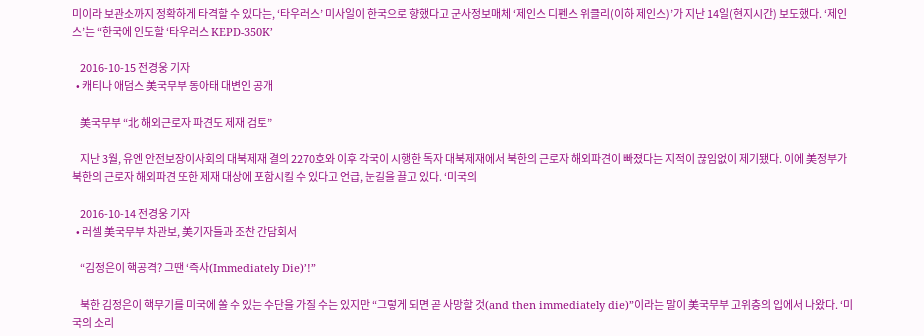미이라 보관소까지 정확하게 타격할 수 있다는, ‘타우러스’ 미사일이 한국으로 향했다고 군사정보매체 ‘제인스 디펜스 위클리(이하 제인스)’가 지난 14일(현지시간) 보도했다. ‘제인스’는 “한국에 인도할 ‘타우러스 KEPD-350K’

    2016-10-15 전경웅 기자
  • 캐티나 애덤스 美국무부 동아태 대변인 공개

    美국무부 “北 해외근로자 파견도 제재 검토”

    지난 3월, 유엔 안전보장이사회의 대북제재 결의 2270호와 이후 각국이 시행한 독자 대북제재에서 북한의 근로자 해외파견이 빠졌다는 지적이 끊임없이 제기됐다. 이에 美정부가 북한의 근로자 해외파견 또한 제재 대상에 포함시킬 수 있다고 언급, 눈길을 끌고 있다. ‘미국의

    2016-10-14 전경웅 기자
  • 러셀 美국무부 차관보, 美기자들과 조찬 간담회서

    “김정은이 핵공격? 그땐 ‘즉사(Immediately Die)’!”

    북한 김정은이 핵무기를 미국에 쏠 수 있는 수단을 가질 수는 있지만 “그렇게 되면 곧 사망할 것(and then immediately die)”이라는 말이 美국무부 고위층의 입에서 나왔다. ‘미국의 소리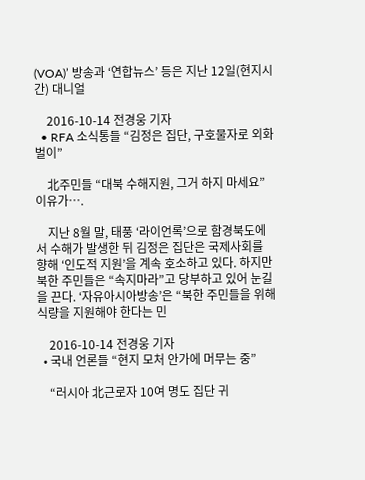(VOA)’ 방송과 ‘연합뉴스’ 등은 지난 12일(현지시간) 대니얼

    2016-10-14 전경웅 기자
  • RFA 소식통들 “김정은 집단, 구호물자로 외화벌이”

    北주민들 “대북 수해지원, 그거 하지 마세요” 이유가….

    지난 8월 말, 태풍 ‘라이언록’으로 함경북도에서 수해가 발생한 뒤 김정은 집단은 국제사회를 향해 ‘인도적 지원’을 계속 호소하고 있다. 하지만 북한 주민들은 “속지마라”고 당부하고 있어 눈길을 끈다. ‘자유아시아방송’은 “북한 주민들을 위해 식량을 지원해야 한다는 민

    2016-10-14 전경웅 기자
  • 국내 언론들 “현지 모처 안가에 머무는 중”

    “러시아 北근로자 10여 명도 집단 귀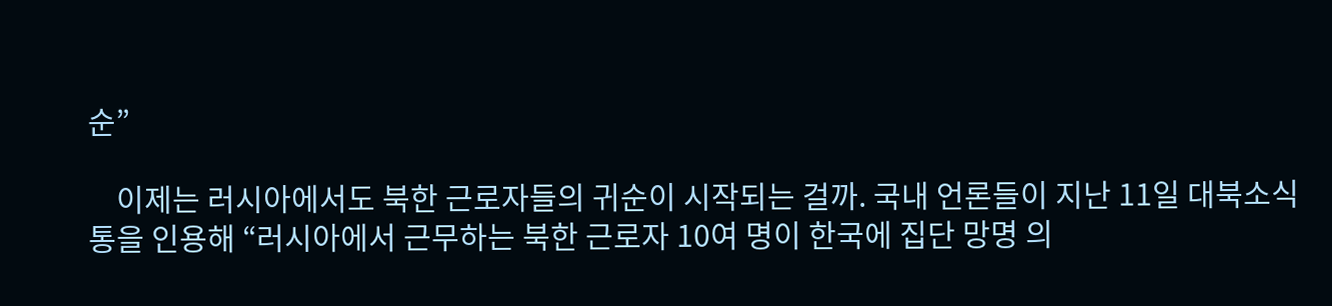순”

    이제는 러시아에서도 북한 근로자들의 귀순이 시작되는 걸까. 국내 언론들이 지난 11일 대북소식통을 인용해 “러시아에서 근무하는 북한 근로자 10여 명이 한국에 집단 망명 의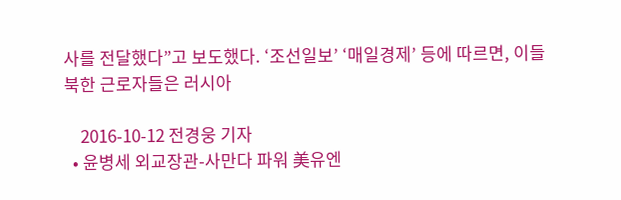사를 전달했다”고 보도했다. ‘조선일보’ ‘매일경제’ 등에 따르면, 이들 북한 근로자들은 러시아

    2016-10-12 전경웅 기자
  • 윤병세 외교장관-사만다 파워 美유엔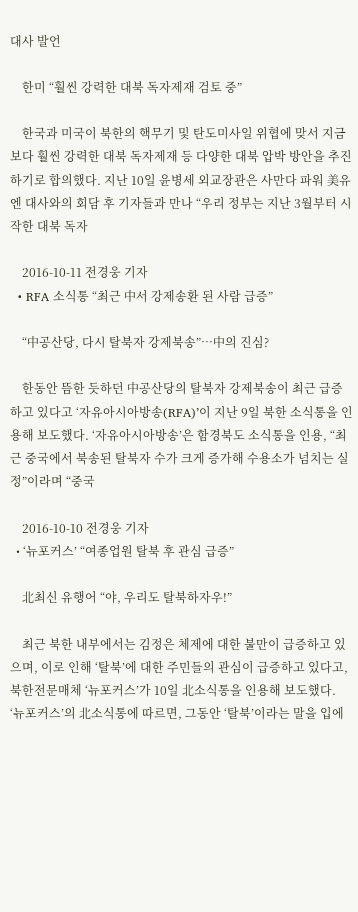대사 발언

    한미 “훨씬 강력한 대북 독자제재 검토 중”

    한국과 미국이 북한의 핵무기 및 탄도미사일 위협에 맞서 지금보다 훨씬 강력한 대북 독자제재 등 다양한 대북 압박 방안을 추진하기로 합의했다. 지난 10일 윤병세 외교장관은 사만다 파워 美유엔 대사와의 회담 후 기자들과 만나 “우리 정부는 지난 3월부터 시작한 대북 독자

    2016-10-11 전경웅 기자
  • RFA 소식통 “최근 中서 강제송환 된 사람 급증”

    “中공산당, 다시 탈북자 강제북송”…中의 진심?

    한동안 뜸한 듯하던 中공산당의 탈북자 강제북송이 최근 급증하고 있다고 ‘자유아시아방송(RFA)’이 지난 9일 북한 소식통을 인용해 보도했다. ‘자유아시아방송’은 함경북도 소식통을 인용, “최근 중국에서 북송된 탈북자 수가 크게 증가해 수용소가 넘치는 실정”이라며 “중국

    2016-10-10 전경웅 기자
  • ‘뉴포커스’ “여종업원 탈북 후 관심 급증”

    北최신 유행어 “야, 우리도 탈북하자우!”

    최근 북한 내부에서는 김정은 체제에 대한 불만이 급증하고 있으며, 이로 인해 ‘탈북’에 대한 주민들의 관심이 급증하고 있다고, 북한전문매체 ‘뉴포커스’가 10일 北소식통을 인용해 보도했다. ‘뉴포커스’의 北소식통에 따르면, 그동안 ‘탈북’이라는 말을 입에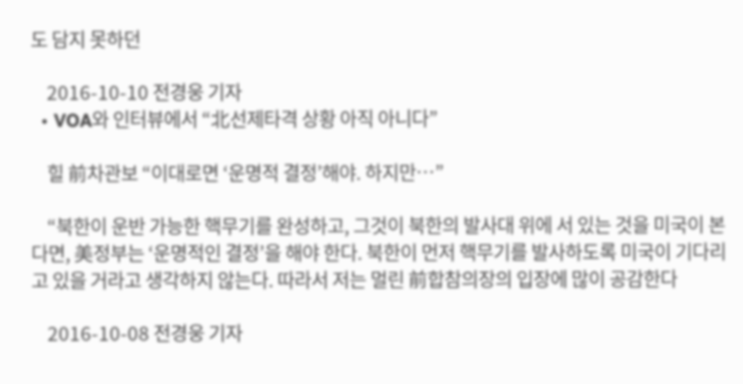도 담지 못하던

    2016-10-10 전경웅 기자
  • VOA와 인터뷰에서 “北선제타격 상황 아직 아니다”

    힐 前차관보 “이대로면 ‘운명적 결정’해야. 하지만…”

    “북한이 운반 가능한 핵무기를 완성하고, 그것이 북한의 발사대 위에 서 있는 것을 미국이 본다면, 美정부는 ‘운명적인 결정’을 해야 한다. 북한이 먼저 핵무기를 발사하도록 미국이 기다리고 있을 거라고 생각하지 않는다. 따라서 저는 멀린 前합참의장의 입장에 많이 공감한다

    2016-10-08 전경웅 기자